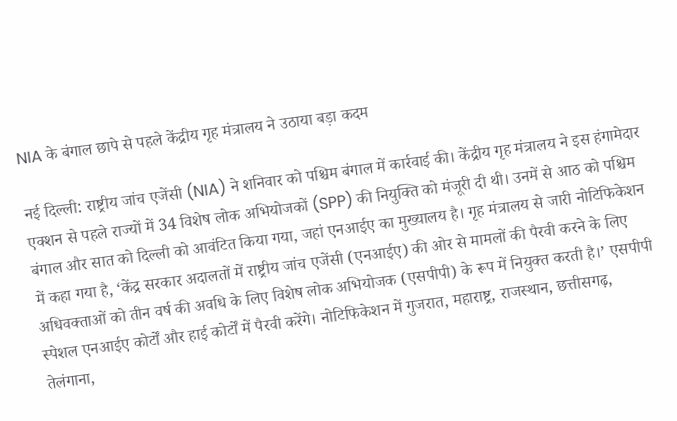NIA के बंगाल छापे से पहले केंद्रीय गृह मंत्रालय ने उठाया बड़ा कदम

नई दिल्ली: राष्ट्रीय जांच एजेंसी (NIA) ने शनिवार को पश्चिम बंगाल में कार्रवाई की। केंद्रीय गृह मंत्रालय ने इस हंगामेदार एक्शन से पहले राज्यों में 34 विशेष लोक अभियोजकों (SPP) की नियुक्ति को मंजूरी दी थी। उनमें से आठ को पश्चिम बंगाल और सात को दिल्ली को आवंटित किया गया, जहां एनआईए का मुख्यालय है। गृह मंत्रालय से जारी नोटिफिकेशन में कहा गया है, ‘केंद्र सरकार अदालतों में राष्ट्रीय जांच एजेंसी (एनआईए) की ओर से मामलों की पैरवी करने के लिए अधिवक्ताओं को तीन वर्ष की अवधि के लिए विशेष लोक अभियोजक (एसपीपी) के रूप में नियुक्त करती है।’ एसपीपी स्पेशल एनआईए कोर्टों और हाई कोर्टों में पैरवी करेंगे। नोटिफिकेशन में गुजरात, महाराष्ट्र, राजस्थान, छत्तीसगढ़, तेलंगाना,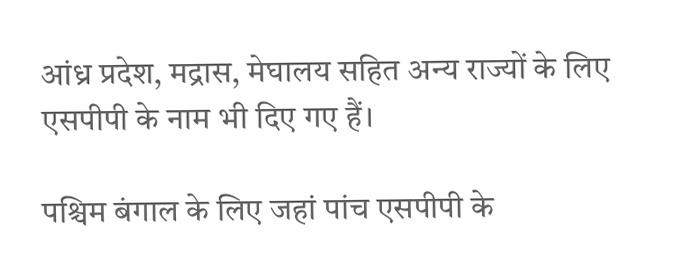आंध्र प्रदेश, मद्रास, मेघालय सहित अन्य राज्यों के लिए एसपीपी के नाम भी दिए गए हैं।

पश्चिम बंगाल के लिए जहां पांच एसपीपी के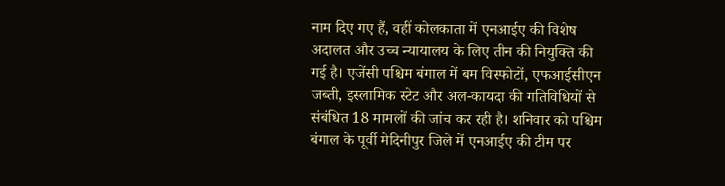नाम दिए गए हैं, वहीं कोलकाता में एनआईए की विशेष अदालत और उच्च न्यायालय के लिए तीन की नियुक्ति की गई है। एजेंसी पश्चिम बंगाल में बम विस्फोटों, एफआईसीएन जब्ती, इस्लामिक स्टेट और अल-कायदा की गतिविधियों से संबंधित 18 मामलों की जांच कर रही है। शनिवार को पश्चिम बंगाल के पूर्वी मेदिनीपुर जिले में एनआईए की टीम पर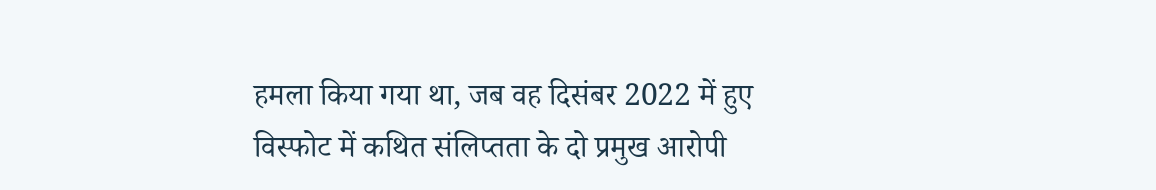हमला किया गया था, जब वह दिसंबर 2022 में हुए विस्फोट में कथित संलिप्तता के दो प्रमुख आरोपी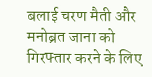बलाई चरण मैती और मनोब्रत जाना को गिरफ्तार करने के लिए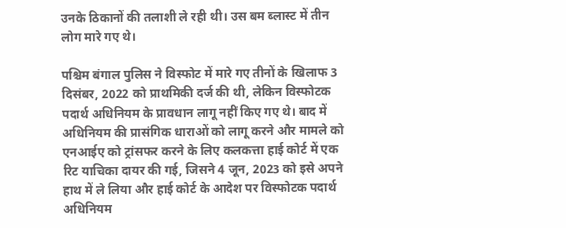उनके ठिकानों की तलाशी ले रही थी। उस बम ब्लास्ट में तीन लोग मारे गए थे।

पश्चिम बंगाल पुलिस ने विस्फोट में मारे गए तीनों के खिलाफ 3 दिसंबर, 2022 को प्राथमिकी दर्ज की थी, लेकिन विस्फोटक पदार्थ अधिनियम के प्रावधान लागू नहीं किए गए थे। बाद में अधिनियम की प्रासंगिक धाराओं को लागू करने और मामले को एनआईए को ट्रांसफर करने के लिए कलकत्ता हाई कोर्ट में एक रिट याचिका दायर की गई, जिसने 4 जून, 2023 को इसे अपने हाथ में ले लिया और हाई कोर्ट के आदेश पर विस्फोटक पदार्थ अधिनियम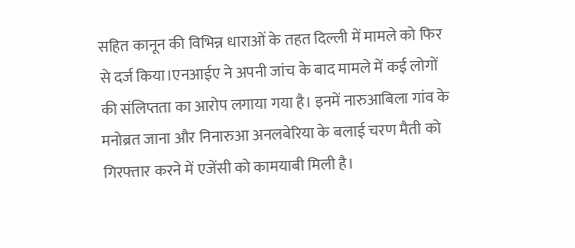सहित कानून की विभिन्न धाराओं के तहत दिल्ली में मामले को फिर से दर्ज किया।एनआईए ने अपनी जांच के बाद मामले में कई लोगों की संलिप्तता का आरोप लगाया गया है। इनमें नारुआबिला गांव के मनोब्रत जाना और निनारुआ अनलबेरिया के बलाई चरण मैती को गिरफ्तार करने में एजेंसी को कामयाबी मिली है।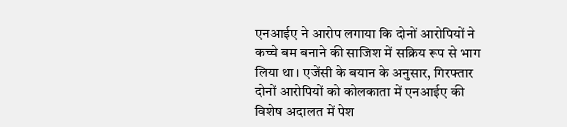एनआईए ने आरोप लगाया कि दोनों आरोपियों ने कच्चे बम बनाने की साजिश में सक्रिय रूप से भाग लिया था। एजेंसी के बयान के अनुसार, गिरफ्तार दोनों आरोपियों को कोलकाता में एनआईए की विशेष अदालत में पेश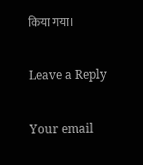किया गया।

Leave a Reply

Your email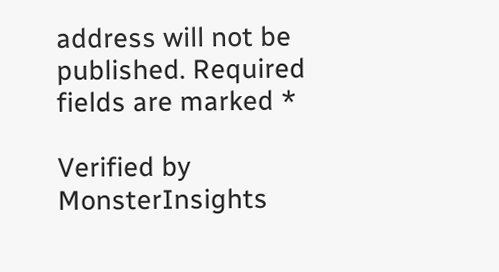address will not be published. Required fields are marked *

Verified by MonsterInsights